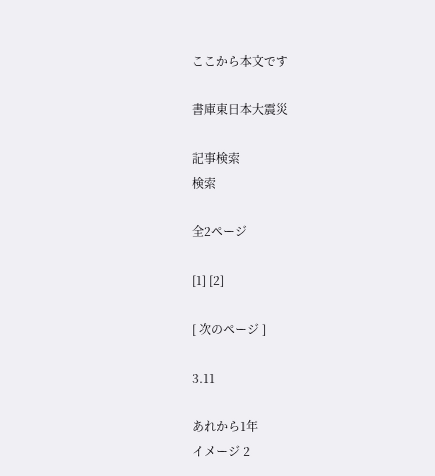ここから本文です

書庫東日本大震災

記事検索
検索

全2ページ

[1] [2]

[ 次のページ ]

3.11

あれから1年
イメージ 2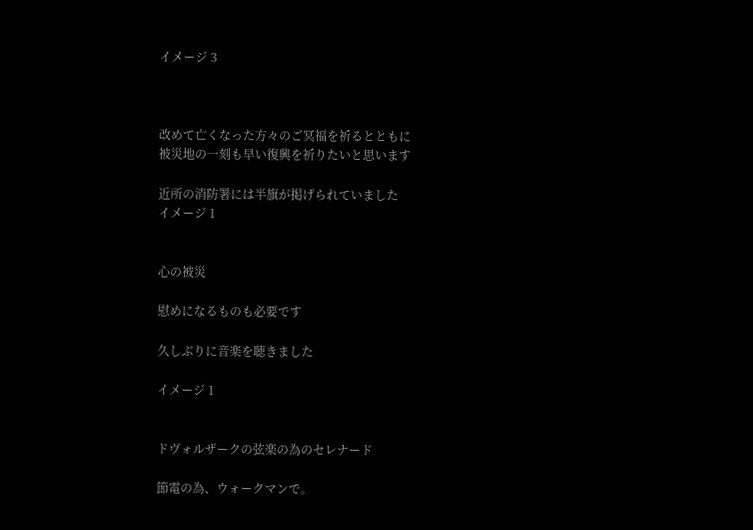イメージ 3



改めて亡くなった方々のご冥福を祈るとともに
被災地の一刻も早い復興を祈りたいと思います

近所の消防署には半旗が掲げられていました
イメージ 1


心の被災

慰めになるものも必要です

久しぶりに音楽を聴きました

イメージ 1


ドヴォルザークの弦楽の為のセレナード

節電の為、ウォークマンで。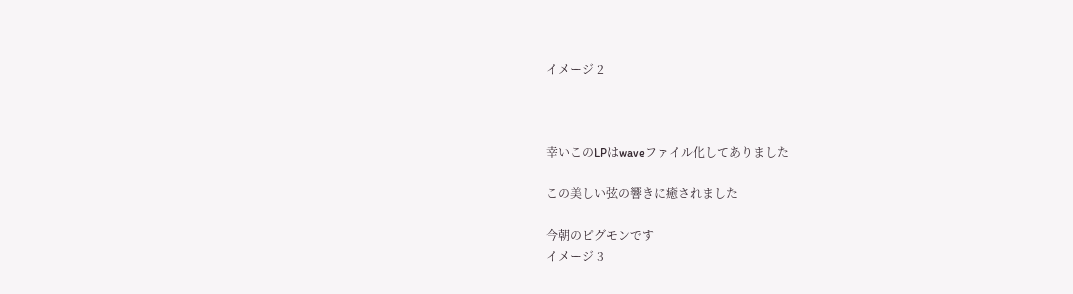イメージ 2



幸いこのLPはwaveファイル化してありました

この美しい弦の響きに癒されました

今朝のピグモンです
イメージ 3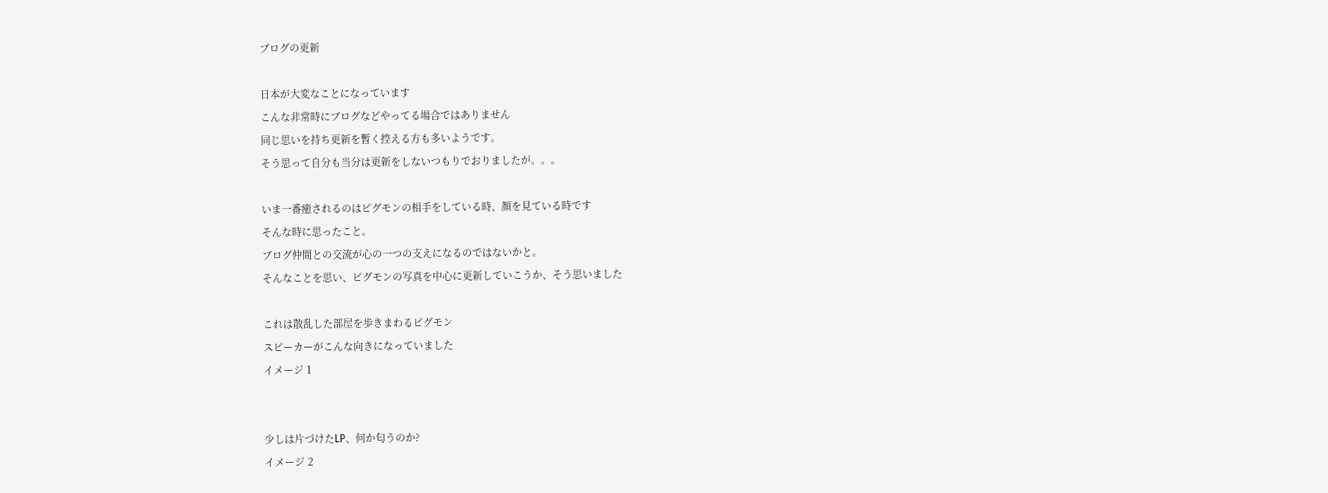ブログの更新

日本が大変なことになっています
こんな非常時にブログなどやってる場合ではありません
同じ思いを持ち更新を暫く控える方も多いようです。
そう思って自分も当分は更新をしないつもりでおりましたが。。。

いま一番癒されるのはピグモンの相手をしている時、顔を見ている時です
そんな時に思ったこと。
ブログ仲間との交流が心の一つの支えになるのではないかと。
そんなことを思い、ピグモンの写真を中心に更新していこうか、そう思いました

これは散乱した部屋を歩きまわるピグモン
スピーカーがこんな向きになっていました
イメージ 1


少しは片づけたLP、何か匂うのか?
イメージ 2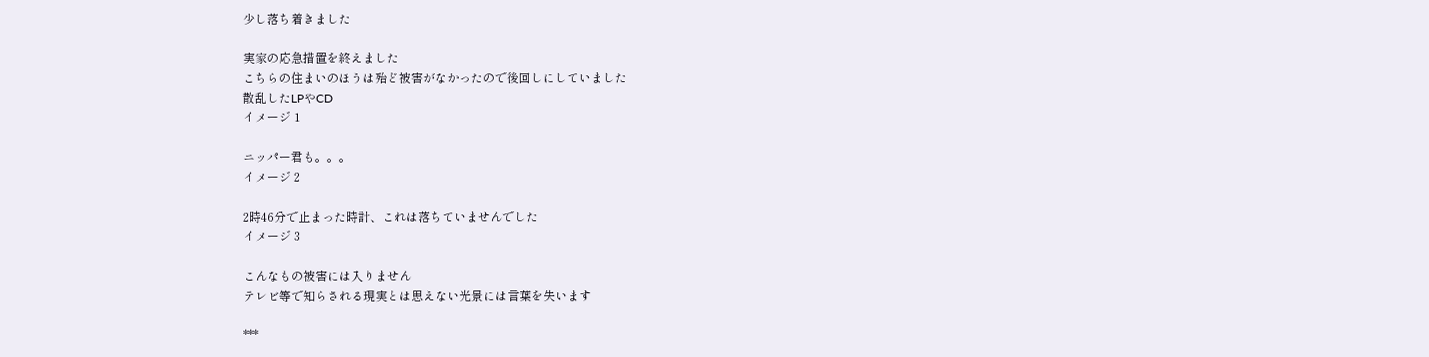少し落ち着きました

実家の応急措置を終えました
こちらの住まいのほうは殆ど被害がなかったので後回しにしていました
散乱したLPやCD
イメージ 1

ニッパー君も。。。
イメージ 2

2時46分で止まった時計、これは落ちていませんでした
イメージ 3

こんなもの被害には入りません
テレビ等で知らされる現実とは思えない光景には言葉を失います

***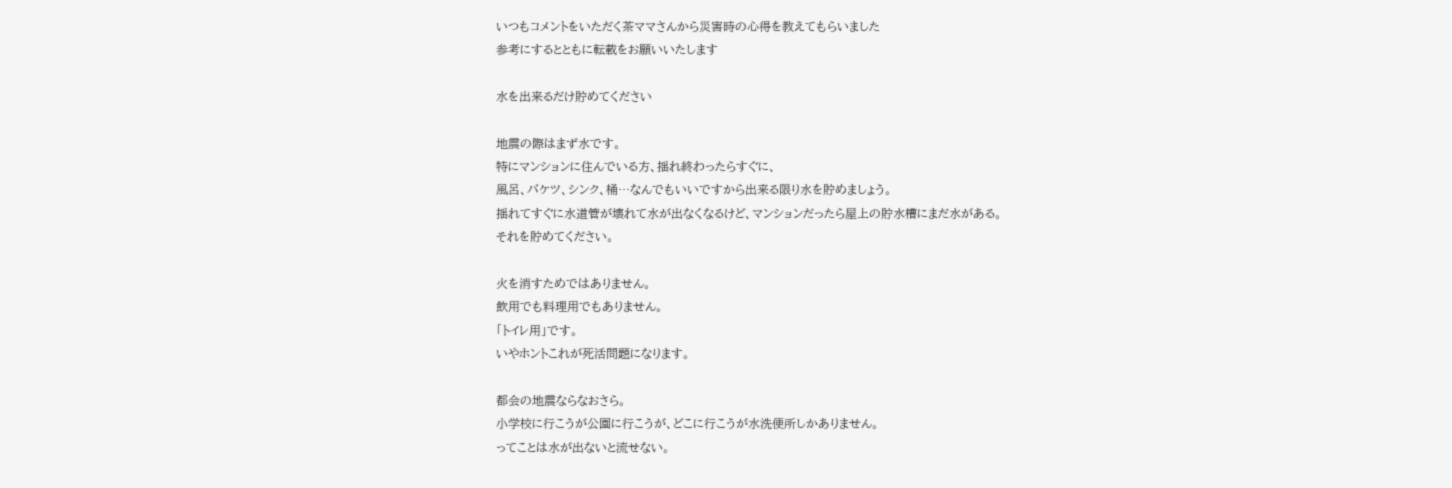いつもコメントをいただく茶ママさんから災害時の心得を教えてもらいました
参考にするとともに転載をお願いいたします

水を出来るだけ貯めてください

地震の際はまず水です。
特にマンションに住んでいる方、揺れ終わったらすぐに、
風呂、バケツ、シンク、桶…なんでもいいですから出来る限り水を貯めましょう。
揺れてすぐに水道管が壊れて水が出なくなるけど、マンションだったら屋上の貯水槽にまだ水がある。
それを貯めてください。

火を消すためではありません。
飲用でも料理用でもありません。
「トイレ用」です。
いやホントこれが死活問題になります。

都会の地震ならなおさら。
小学校に行こうが公園に行こうが、どこに行こうが水洗便所しかありません。
ってことは水が出ないと流せない。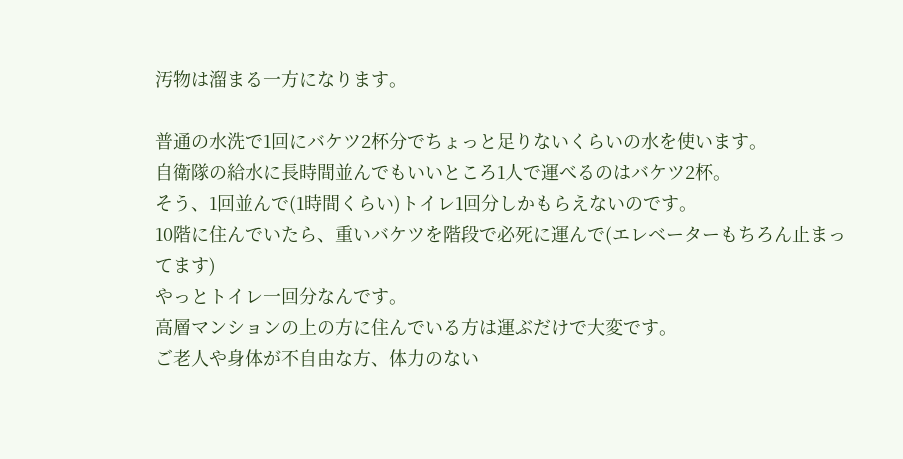汚物は溜まる一方になります。

普通の水洗で1回にバケツ2杯分でちょっと足りないくらいの水を使います。
自衛隊の給水に長時間並んでもいいところ1人で運べるのはバケツ2杯。
そう、1回並んで(1時間くらい)トイレ1回分しかもらえないのです。
10階に住んでいたら、重いバケツを階段で必死に運んで(エレベーターもちろん止まってます)
やっとトイレ一回分なんです。
高層マンションの上の方に住んでいる方は運ぶだけで大変です。
ご老人や身体が不自由な方、体力のない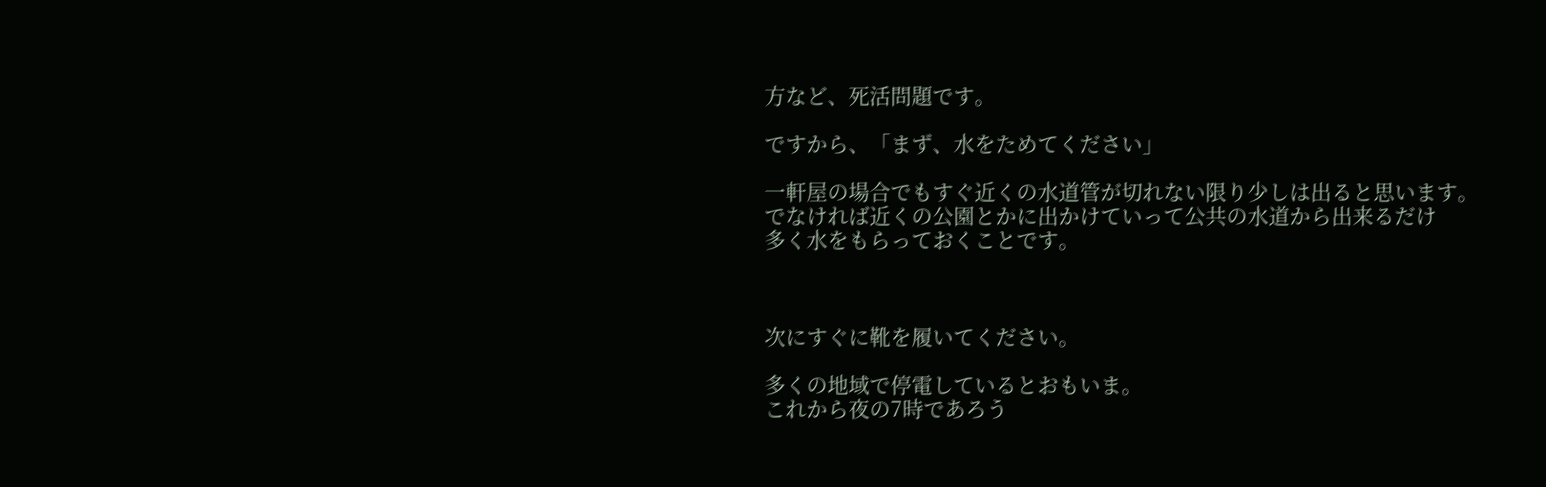方など、死活問題です。

ですから、「まず、水をためてください」

一軒屋の場合でもすぐ近くの水道管が切れない限り少しは出ると思います。
でなければ近くの公園とかに出かけていって公共の水道から出来るだけ
多く水をもらっておくことです。



次にすぐに靴を履いてください。

多くの地域で停電しているとおもいま。
これから夜の7時であろう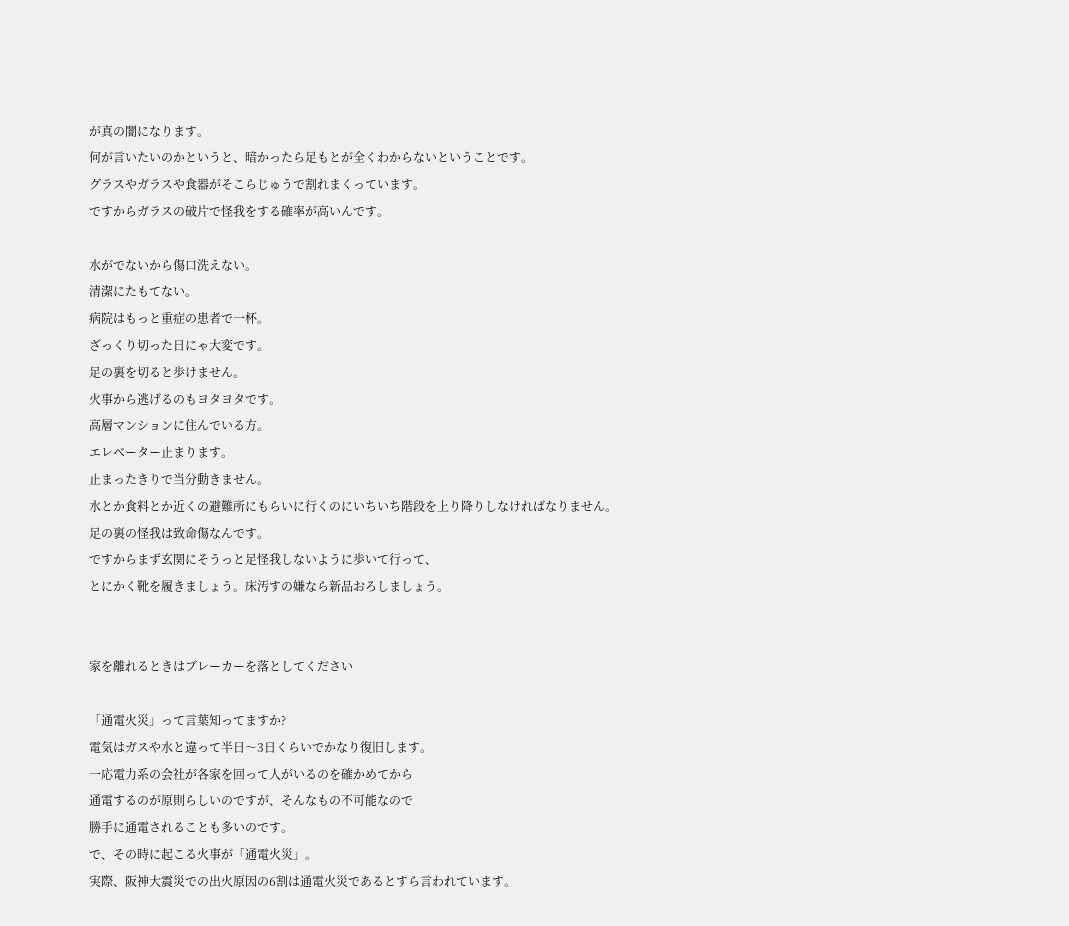が真の闇になります。
何が言いたいのかというと、暗かったら足もとが全くわからないということです。
グラスやガラスや食器がそこらじゅうで割れまくっています。
ですからガラスの破片で怪我をする確率が高いんです。

水がでないから傷口洗えない。
清潔にたもてない。
病院はもっと重症の患者で一杯。
ざっくり切った日にゃ大変です。
足の裏を切ると歩けません。
火事から逃げるのもヨタヨタです。
高層マンションに住んでいる方。
エレベーター止まります。
止まったきりで当分動きません。
水とか食料とか近くの避難所にもらいに行くのにいちいち階段を上り降りしなければなりません。
足の裏の怪我は致命傷なんです。
ですからまず玄関にそうっと足怪我しないように歩いて行って、
とにかく靴を履きましょう。床汚すの嫌なら新品おろしましょう。


家を離れるときはブレーカーを落としてください

「通電火災」って言葉知ってますか?
電気はガスや水と違って半日〜3日くらいでかなり復旧します。
一応電力系の会社が各家を回って人がいるのを確かめてから
通電するのが原則らしいのですが、そんなもの不可能なので
勝手に通電されることも多いのです。
で、その時に起こる火事が「通電火災」。
実際、阪神大震災での出火原因の6割は通電火災であるとすら言われています。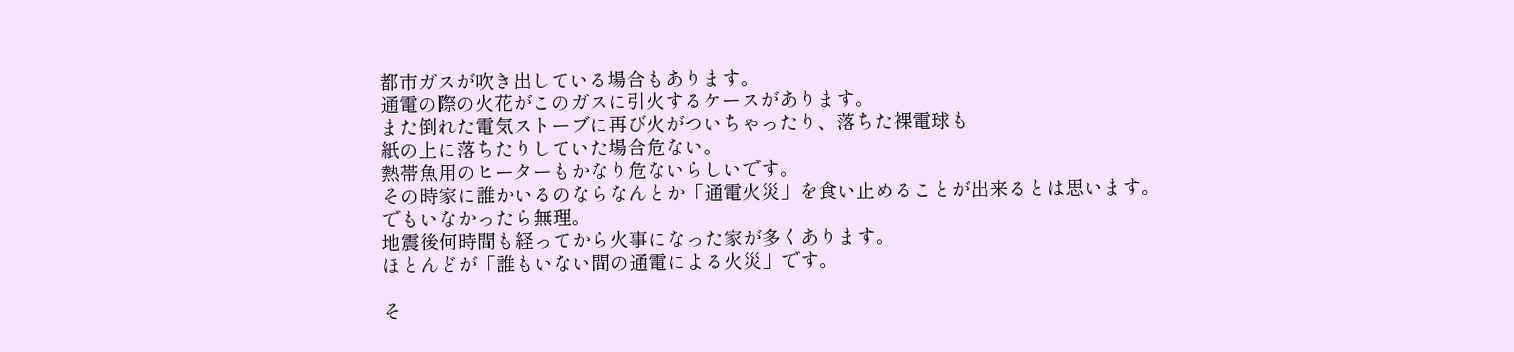都市ガスが吹き出している場合もあります。
通電の際の火花がこのガスに引火するケースがあります。
また倒れた電気ストーブに再び火がついちゃったり、落ちた裸電球も
紙の上に落ちたりしていた場合危ない。
熱帯魚用のヒーターもかなり危ないらしいです。
その時家に誰かいるのならなんとか「通電火災」を食い止めることが出来るとは思います。
でもいなかったら無理。
地震後何時間も経ってから火事になった家が多くあります。
ほとんどが「誰もいない間の通電による火災」です。

そ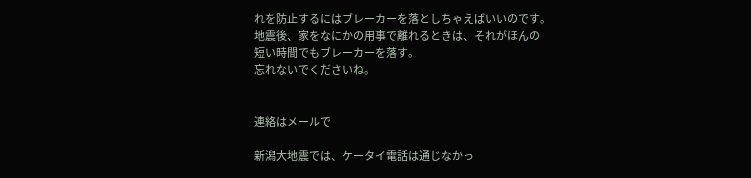れを防止するにはブレーカーを落としちゃえばいいのです。
地震後、家をなにかの用事で離れるときは、それがほんの
短い時間でもブレーカーを落す。
忘れないでくださいね。


連絡はメールで

新潟大地震では、ケータイ電話は通じなかっ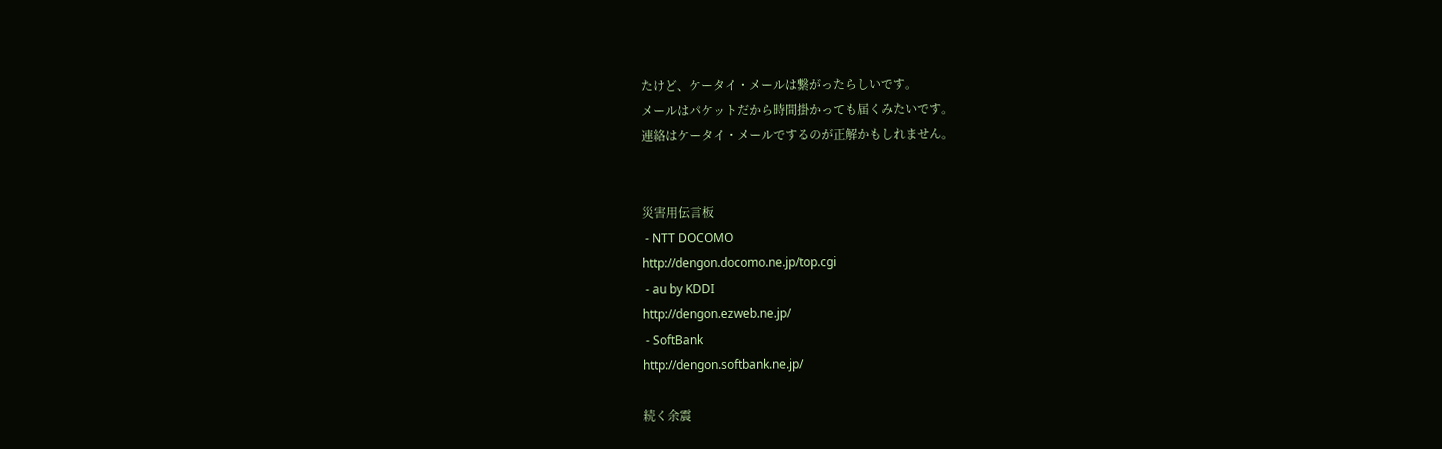たけど、ケータイ・メールは繋がったらしいです。
メールはパケットだから時間掛かっても届くみたいです。
連絡はケータイ・メールでするのが正解かもしれません。


災害用伝言板
 - NTT DOCOMO
http://dengon.docomo.ne.jp/top.cgi
 - au by KDDI
http://dengon.ezweb.ne.jp/
 - SoftBank
http://dengon.softbank.ne.jp/

続く余震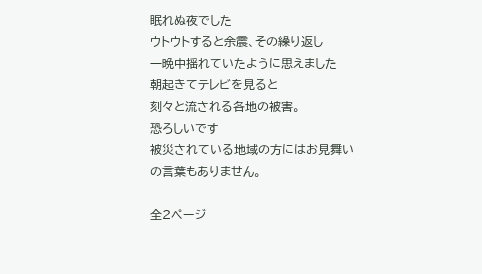眠れぬ夜でした
ウトウトすると余震、その繰り返し
一晩中揺れていたように思えました
朝起きてテレビを見ると
刻々と流される各地の被害。
恐ろしいです
被災されている地域の方にはお見舞いの言葉もありません。

全2ページ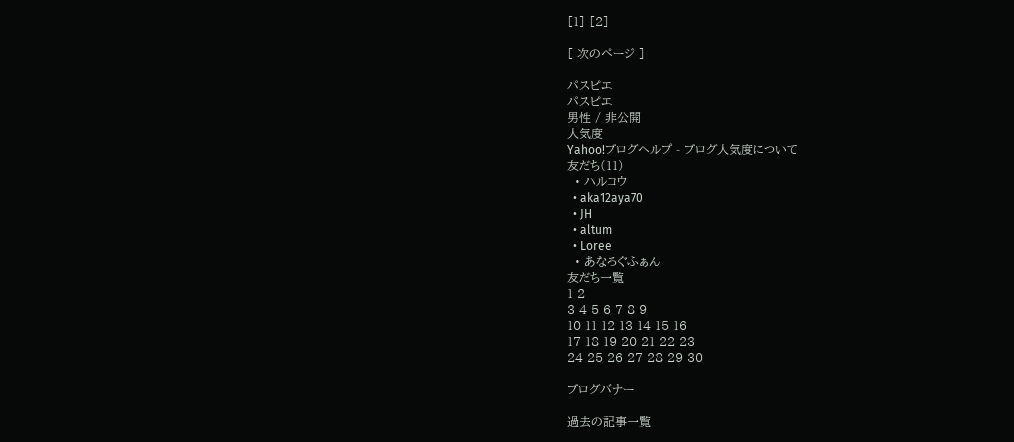[1] [2]

[ 次のページ ]

パスピエ
パスピエ
男性 / 非公開
人気度
Yahoo!ブログヘルプ - ブログ人気度について
友だち(11)
  • ハルコウ
  • aka12aya70
  • JH
  • altum
  • Loree
  • あなろぐふぁん
友だち一覧
1 2
3 4 5 6 7 8 9
10 11 12 13 14 15 16
17 18 19 20 21 22 23
24 25 26 27 28 29 30

ブログバナー

過去の記事一覧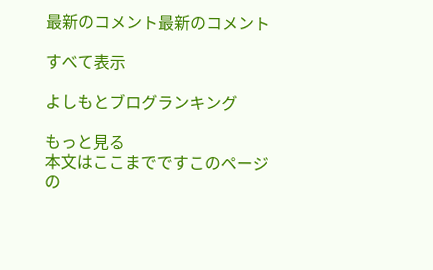最新のコメント最新のコメント

すべて表示

よしもとブログランキング

もっと見る
本文はここまでですこのページの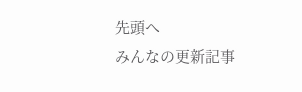先頭へ
みんなの更新記事